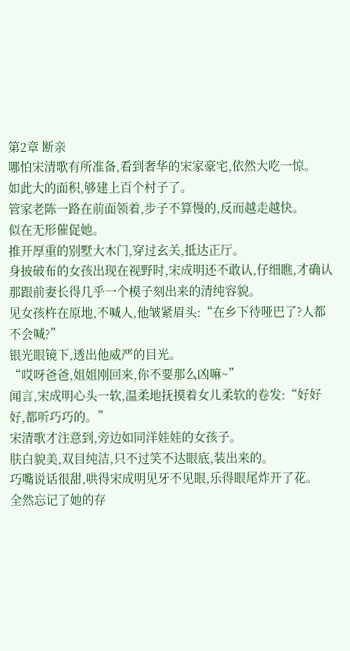第2章 断亲
哪怕宋清歌有所准备,看到奢华的宋家豪宅,依然大吃一惊。
如此大的面积,够建上百个村子了。
管家老陈一路在前面领着,步子不算慢的,反而越走越快。
似在无形催促她。
推开厚重的别墅大木门,穿过玄关,抵达正厅。
身披破布的女孩出现在视野时,宋成明还不敢认,仔细瞧,才确认那跟前妻长得几乎一个模子刻出来的清纯容貌。
见女孩杵在原地,不喊人,他皱紧眉头:“在乡下待哑巴了?人都不会喊?”
银光眼镜下,透出他威严的目光。
“哎呀爸爸,姐姐刚回来,你不要那么凶嘛~”
闻言,宋成明心头一软,温柔地抚摸着女儿柔软的卷发:“好好好,都听巧巧的。”
宋清歌才注意到,旁边如同洋娃娃的女孩子。
肤白貌美,双目纯洁,只不过笑不达眼底,装出来的。
巧嘴说话很甜,哄得宋成明见牙不见眼,乐得眼尾炸开了花。
全然忘记了她的存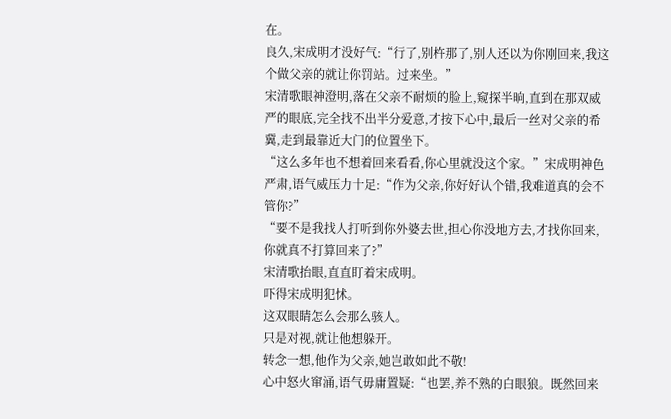在。
良久,宋成明才没好气:“行了,别杵那了,别人还以为你刚回来,我这个做父亲的就让你罚站。过来坐。”
宋清歌眼神澄明,落在父亲不耐烦的脸上,窥探半晌,直到在那双威严的眼底,完全找不出半分爱意,才按下心中,最后一丝对父亲的希冀,走到最靠近大门的位置坐下。
“这么多年也不想着回来看看,你心里就没这个家。”宋成明神色严肃,语气威压力十足:“作为父亲,你好好认个错,我难道真的会不管你?”
“要不是我找人打听到你外婆去世,担心你没地方去,才找你回来,你就真不打算回来了?”
宋清歌抬眼,直直盯着宋成明。
吓得宋成明犯怵。
这双眼睛怎么会那么骇人。
只是对视,就让他想躲开。
转念一想,他作为父亲,她岂敢如此不敬!
心中怒火窜涌,语气毋庸置疑:“也罢,养不熟的白眼狼。既然回来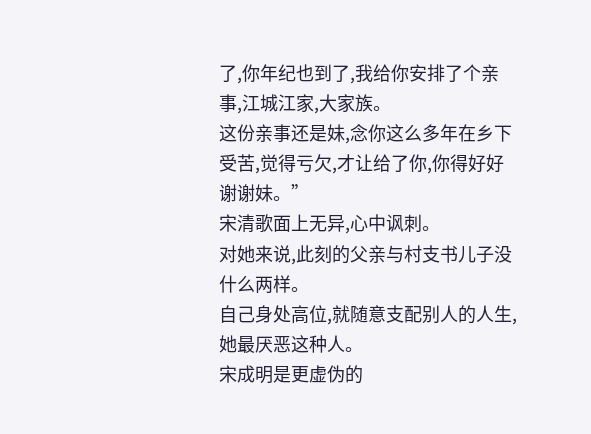了,你年纪也到了,我给你安排了个亲事,江城江家,大家族。
这份亲事还是妹,念你这么多年在乡下受苦,觉得亏欠,才让给了你,你得好好谢谢妹。”
宋清歌面上无异,心中讽刺。
对她来说,此刻的父亲与村支书儿子没什么两样。
自己身处高位,就随意支配别人的人生,她最厌恶这种人。
宋成明是更虚伪的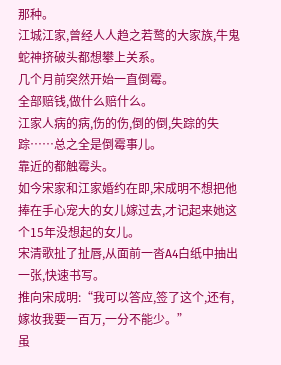那种。
江城江家,曾经人人趋之若鹜的大家族,牛鬼蛇神挤破头都想攀上关系。
几个月前突然开始一直倒霉。
全部赔钱,做什么赔什么。
江家人病的病,伤的伤,倒的倒,失踪的失踪……总之全是倒霉事儿。
靠近的都触霉头。
如今宋家和江家婚约在即,宋成明不想把他捧在手心宠大的女儿嫁过去,才记起来她这个15年没想起的女儿。
宋清歌扯了扯唇,从面前一沓A4白纸中抽出一张,快速书写。
推向宋成明:“我可以答应,签了这个,还有,嫁妆我要一百万,一分不能少。”
虽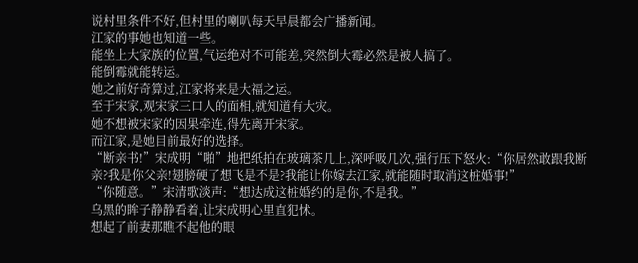说村里条件不好,但村里的喇叭每天早晨都会广播新闻。
江家的事她也知道一些。
能坐上大家族的位置,气运绝对不可能差,突然倒大霉必然是被人搞了。
能倒霉就能转运。
她之前好奇算过,江家将来是大福之运。
至于宋家,观宋家三口人的面相,就知道有大灾。
她不想被宋家的因果牵连,得先离开宋家。
而江家,是她目前最好的选择。
“断亲书!”宋成明“啪”地把纸拍在玻璃茶几上,深呼吸几次,强行压下怒火:“你居然敢跟我断亲?我是你父亲!翅膀硬了想飞是不是?我能让你嫁去江家,就能随时取消这桩婚事!”
“你随意。”宋清歌淡声:“想达成这桩婚约的是你,不是我。”
乌黑的眸子静静看着,让宋成明心里直犯怵。
想起了前妻那瞧不起他的眼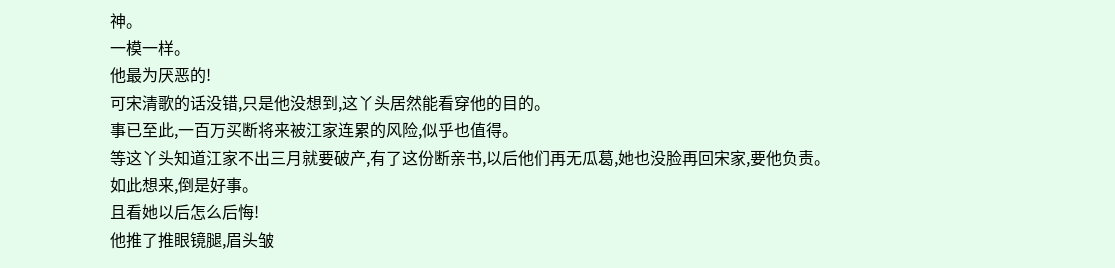神。
一模一样。
他最为厌恶的!
可宋清歌的话没错,只是他没想到,这丫头居然能看穿他的目的。
事已至此,一百万买断将来被江家连累的风险,似乎也值得。
等这丫头知道江家不出三月就要破产,有了这份断亲书,以后他们再无瓜葛,她也没脸再回宋家,要他负责。
如此想来,倒是好事。
且看她以后怎么后悔!
他推了推眼镜腿,眉头皱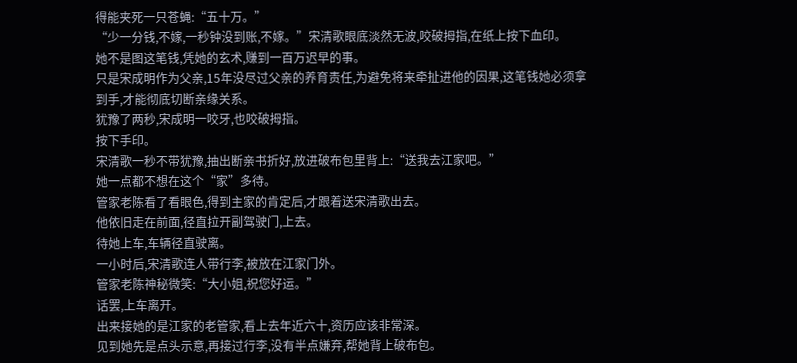得能夹死一只苍蝇:“五十万。”
“少一分钱,不嫁,一秒钟没到账,不嫁。”宋清歌眼底淡然无波,咬破拇指,在纸上按下血印。
她不是图这笔钱,凭她的玄术,赚到一百万迟早的事。
只是宋成明作为父亲,15年没尽过父亲的养育责任,为避免将来牵扯进他的因果,这笔钱她必须拿到手,才能彻底切断亲缘关系。
犹豫了两秒,宋成明一咬牙,也咬破拇指。
按下手印。
宋清歌一秒不带犹豫,抽出断亲书折好,放进破布包里背上:“送我去江家吧。”
她一点都不想在这个“家”多待。
管家老陈看了看眼色,得到主家的肯定后,才跟着送宋清歌出去。
他依旧走在前面,径直拉开副驾驶门,上去。
待她上车,车辆径直驶离。
一小时后,宋清歌连人带行李,被放在江家门外。
管家老陈神秘微笑:“大小姐,祝您好运。”
话罢,上车离开。
出来接她的是江家的老管家,看上去年近六十,资历应该非常深。
见到她先是点头示意,再接过行李,没有半点嫌弃,帮她背上破布包。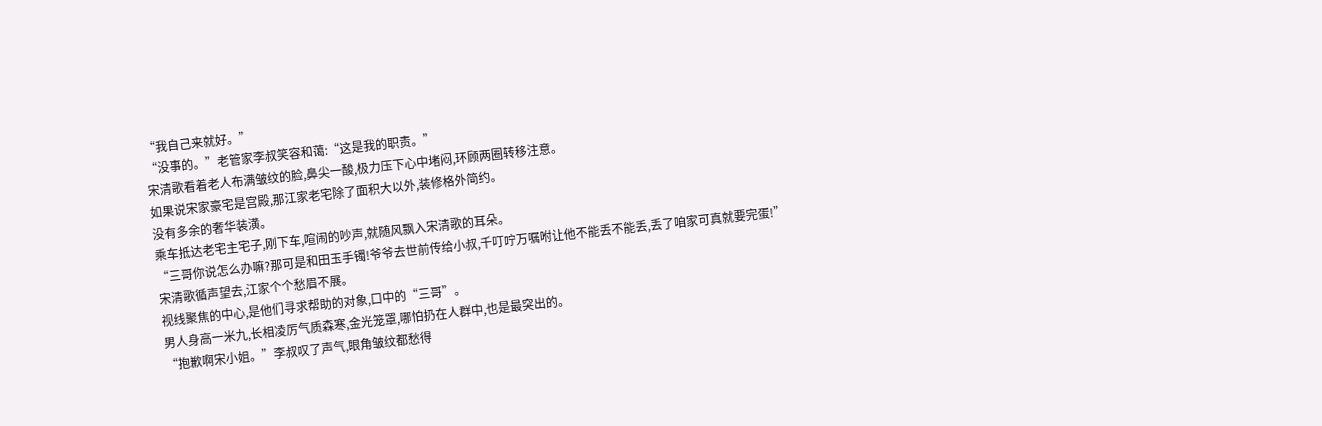“我自己来就好。”
“没事的。”老管家李叔笑容和蔼:“这是我的职责。”
宋清歌看着老人布满皱纹的脸,鼻尖一酸,极力压下心中堵闷,环顾两圈转移注意。
如果说宋家豪宅是宫殿,那江家老宅除了面积大以外,装修格外简约。
没有多余的奢华装潢。
乘车抵达老宅主宅子,刚下车,喧闹的吵声,就随风飘入宋清歌的耳朵。
“三哥你说怎么办嘛?那可是和田玉手镯!爷爷去世前传给小叔,千叮咛万嘱咐让他不能丢不能丢,丢了咱家可真就要完蛋!”
宋清歌循声望去,江家个个愁眉不展。
视线聚焦的中心,是他们寻求帮助的对象,口中的“三哥”。
男人身高一米九,长相凌厉气质森寒,金光笼罩,哪怕扔在人群中,也是最突出的。
“抱歉啊宋小姐。”李叔叹了声气,眼角皱纹都愁得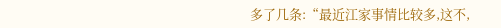多了几条:“最近江家事情比较多,这不,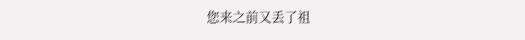您来之前又丢了祖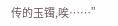传的玉镯,唉……”